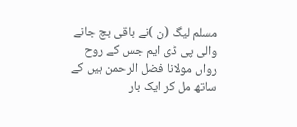مسلم لیگ (ن )نے باقی بچ جانے والی پی ڈی ایم جس کے روح رواں مولانا فضل الرحمن ہیں کے ساتھ مل کر ایک بار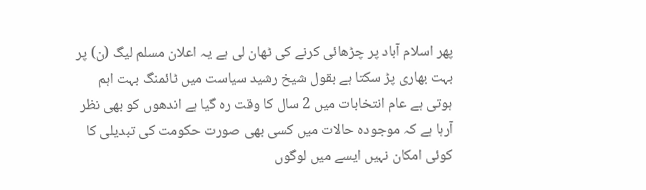پھر اسلام آباد پر چڑھائی کرنے کی ٹھان لی ہے یہ اعلان مسلم لیگ (ن) پر بہت بھاری پڑ سکتا ہے بقول شیخ رشید سیاست میں ٹائمنگ بہت اہم ہوتی ہے عام انتخابات میں 2 سال کا وقت رہ گیا ہے اندھوں کو بھی نظر آرہا ہے کہ موجودہ حالات میں کسی بھی صورت حکومت کی تبدیلی کا کوئی امکان نہیں ایسے میں لوگوں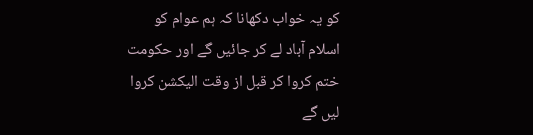کو یہ خواب دکھانا کہ ہم عوام کو اسلام آباد لے کر جائیں گے اور حکومت ختم کروا کر قبل از وقت الیکشن کروا لیں گے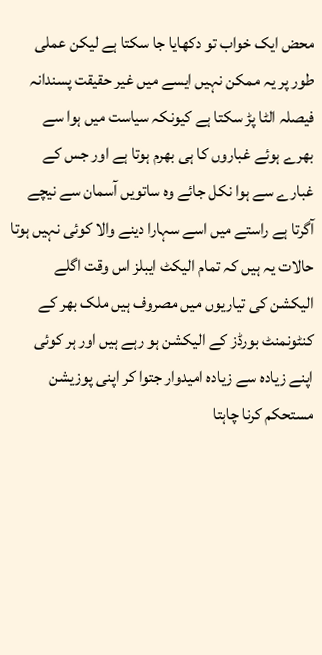محض ایک خواب تو دکھایا جا سکتا ہے لیکن عملی طور پر یہ ممکن نہیں ایسے میں غیر حقیقت پسندانہ فیصلہ الٹا پڑ سکتا ہے کیونکہ سیاست میں ہوا سے بھرے ہوئے غباروں کا ہی بھرم ہوتا ہے اور جس کے غبارے سے ہوا نکل جائے وہ ساتویں آسمان سے نیچے آگرتا ہے راستے میں اسے سہارا دینے والا کوئی نہیں ہوتا حالات یہ ہیں کہ تمام الیکٹ ایبلز اس وقت اگلے الیکشن کی تیاریوں میں مصروف ہیں ملک بھر کے کنٹونمنٹ بورڈز کے الیکشن ہو رہے ہیں اور ہر کوئی اپنے زیادہ سے زیادہ امیدوار جتوا کر اپنی پوزیشن مستحکم کرنا چاہتا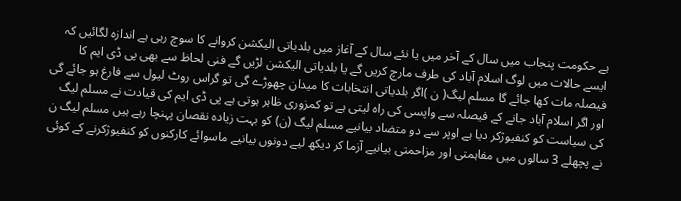ہے حکومت پنجاب میں سال کے آخر میں یا نئے سال کے آغاز میں بلدیاتی الیکشن کروانے کا سوچ رہی ہے اندازہ لگائیں کہ ایسے حالات میں لوگ اسلام آباد کی طرف مارچ کریں گے یا بلدیاتی الیکشن لڑیں گے فنی لحاظ سے بھی پی ڈی ایم کا فیصلہ مات کھا جائے گا مسلم لیگ( ن )اگر بلدیاتی انتخابات کا میدان چھوڑے گی تو گراس روٹ لیول سے فارغ ہو جائے گی اور اگر اسلام آباد جانے کے فیصلہ سے واپسی کی راہ لیتی ہے تو کمزوری ظاہر ہوتی ہے پی ڈی ایم کی قیادت نے مسلم لیگ کی سیاست کو کنفیوژکر دیا ہے اوپر سے دو متضاد بیانیے مسلم لیگ (ن) کو بہت زیادہ نقصان پہنچا رہے ہیں مسلم لیگ ن نے پچھلے 3 سالوں میں مفاہمتی اور مزاحمتی بیانیے آزما کر دیکھ لیے دونوں بیانیے ماسوائے کارکنوں کو کنفیوژکرنے کے کوئی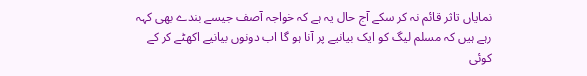نمایاں تاثر قائم نہ کر سکے آج حال یہ ہے کہ خواجہ آصف جیسے بندے بھی کہہ رہے ہیں کہ مسلم لیگ کو ایک بیانیے پر آنا ہو گا اب دونوں بیانیے اکھٹے کر کے کوئی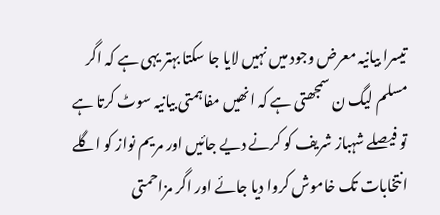تیسرا بیانیہ معرض وجود میں نہیں لایا جا سکتا بہتر یہی ہے کہ اگر مسلم لیگ ن سمجھتی ہے کہ انھیں مفاہمتی بیانیہ سوٹ کرتا ہے تو فیصلے شہباز شریف کو کرنے دیے جائیں اور مریم نواز کو اگلے انتخابات تک خاموش کروا دیا جائے اور اگر مزاحمتی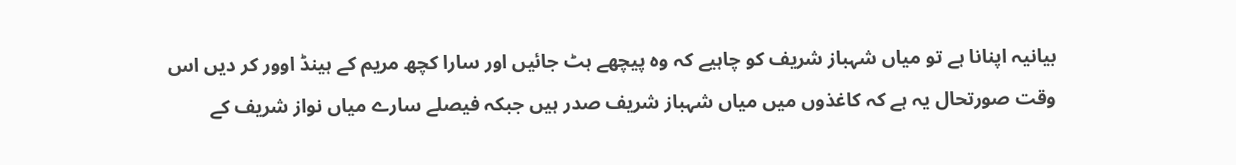بیانیہ اپنانا ہے تو میاں شہباز شریف کو چاہیے کہ وہ پیچھے ہٹ جائیں اور سارا کچھ مریم کے ہینڈ اوور کر دیں اس وقت صورتحال یہ ہے کہ کاغذوں میں میاں شہباز شریف صدر ہیں جبکہ فیصلے سارے میاں نواز شریف کے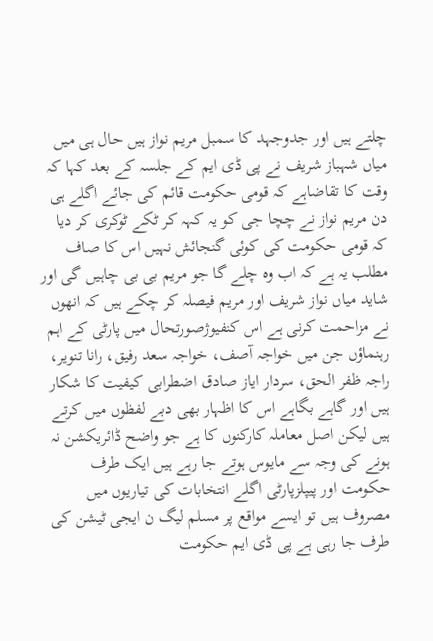چلتے ہیں اور جدوجہد کا سمبل مریم نواز ہیں حال ہی میں میاں شہباز شریف نے پی ڈی ایم کے جلسہ کے بعد کہا کہ وقت کا تقاضاہے کہ قومی حکومت قائم کی جائے اگلے ہی دن مریم نواز نے چچا جی کو یہ کہہ کر ٹکے ٹوکری کر دیا کہ قومی حکومت کی کوئی گنجائش نہیں اس کا صاف مطلب یہ ہے کہ اب وہ چلے گا جو مریم بی بی چاہیں گی اور شاید میاں نواز شریف اور مریم فیصلہ کر چکے ہیں کہ انھوں نے مزاحمت کرنی ہے اس کنفیوژصورتحال میں پارٹی کے اہم رہنماؤں جن میں خواجہ آصف، خواجہ سعد رفیق، رانا تنویر، راجہ ظفر الحق، سردار ایاز صادق اضطرابی کیفیت کا شکار ہیں اور گاہے بگاہے اس کا اظہار بھی دبے لفظوں میں کرتے ہیں لیکن اصل معاملہ کارکنوں کا ہے جو واضح ڈائریکشن نہ ہونے کی وجہ سے مایوس ہوتے جا رہے ہیں ایک طرف حکومت اور پیپلزپارٹی اگلے انتخابات کی تیاریوں میں مصروف ہیں تو ایسے مواقع پر مسلم لیگ ن ایجی ٹیشن کی طرف جا رہی ہے پی ڈی ایم حکومت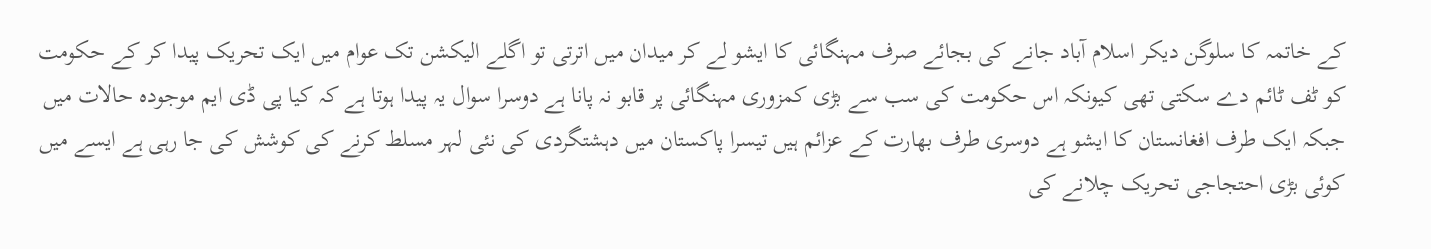کے خاتمہ کا سلوگن دیکر اسلام آباد جانے کی بجائے صرف مہنگائی کا ایشو لے کر میدان میں اترتی تو اگلے الیکشن تک عوام میں ایک تحریک پیدا کر کے حکومت کو ٹف ٹائم دے سکتی تھی کیونکہ اس حکومت کی سب سے بڑی کمزوری مہنگائی پر قابو نہ پانا ہے دوسرا سوال یہ پیدا ہوتا ہے کہ کیا پی ڈی ایم موجودہ حالات میں جبکہ ایک طرف افغانستان کا ایشو ہے دوسری طرف بھارت کے عزائم ہیں تیسرا پاکستان میں دہشتگردی کی نئی لہر مسلط کرنے کی کوشش کی جا رہی ہے ایسے میں کوئی بڑی احتجاجی تحریک چلانے کی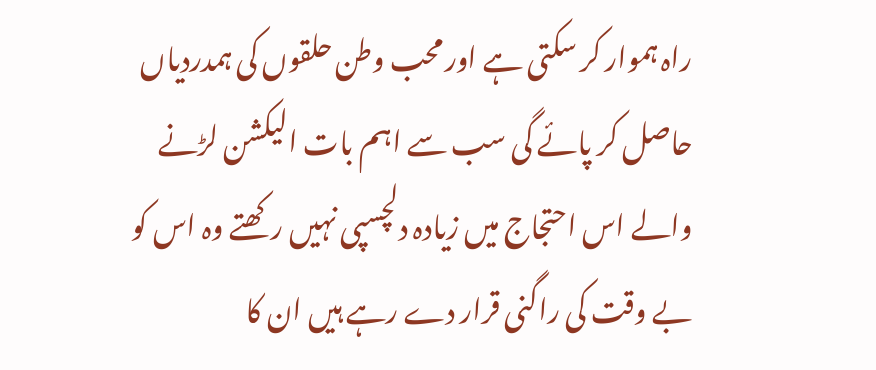راہ ہموار کر سکتی ہے اور محب وطن حلقوں کی ہمدردیاں حاصل کر پائے گی سب سے اہم بات الیکشن لڑنے والے اس احتجاج میں زیادہ دلچسپی نہیں رکھتے وہ اس کو بے وقت کی راگنی قرار دے رہے ہیں ان کا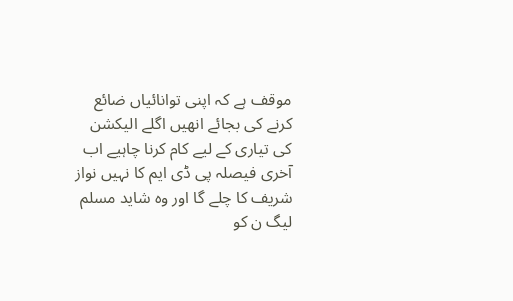موقف ہے کہ اپنی توانائیاں ضائع کرنے کی بجائے انھیں اگلے الیکشن کی تیاری کے لیے کام کرنا چاہیے اب آخری فیصلہ پی ڈی ایم کا نہیں نواز شریف کا چلے گا اور وہ شاید مسلم لیگ ن کو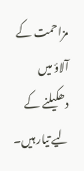مزاحمت کے آلاؤ میں دھکیلنے کے لیے تیار ہیں۔